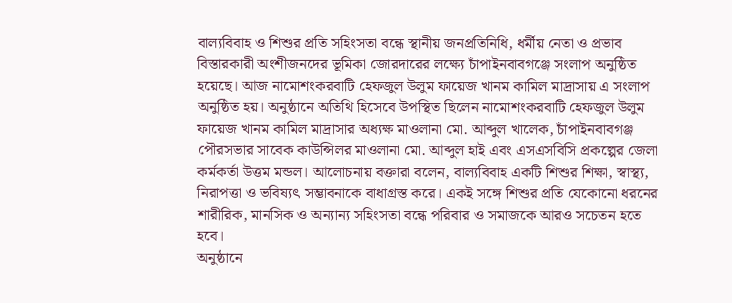বাল্যবিবাহ ও শিশুর প্রতি সহিংসতা বন্ধে স্থানীয় জনপ্রতিনিধি, ধর্মীয় নেতা ও প্রভাব বিস্তারকারী অংশীজনদের ভূমিকা জোরদারের লক্ষ্যে চাঁপাইনবাবগঞ্জে সংলাপ অনুষ্ঠিত হয়েছে। আজ নামোশংকরবাটি হেফজুল উলুম ফায়েজ খানম কামিল মাদ্রাসায় এ সংলাপ অনুষ্ঠিত হয়। অনুষ্ঠানে অতিথি হিসেবে উপস্থিত ছিলেন নামোশংকরবাটি হেফজুল উলুম ফায়েজ খানম কামিল মাদ্রাসার অধ্যক্ষ মাওলানা মো. আব্দুল খালেক, চাঁপাইনবাবগঞ্জ পৌরসভার সাবেক কাউন্সিলর মাওলানা মো. আব্দুল হাই এবং এসএসবিসি প্রকল্পের জেলা কর্মকর্তা উত্তম মন্ডল। আলোচনায় বক্তারা বলেন, বাল্যবিবাহ একটি শিশুর শিক্ষা, স্বাস্থ্য, নিরাপত্তা ও ভবিষ্যৎ সম্ভাবনাকে বাধাগ্রস্ত করে। একই সঙ্গে শিশুর প্রতি যেকোনো ধরনের শারীরিক, মানসিক ও অন্যান্য সহিংসতা বন্ধে পরিবার ও সমাজকে আরও সচেতন হতে হবে।
অনুষ্ঠানে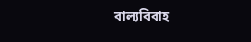বাল্যবিবাহ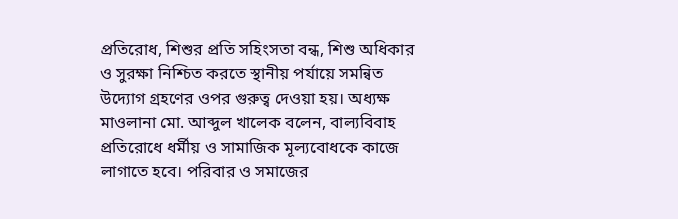প্রতিরোধ, শিশুর প্রতি সহিংসতা বন্ধ, শিশু অধিকার ও সুরক্ষা নিশ্চিত করতে স্থানীয় পর্যায়ে সমন্বিত উদ্যোগ গ্রহণের ওপর গুরুত্ব দেওয়া হয়। অধ্যক্ষ মাওলানা মো. আব্দুল খালেক বলেন, বাল্যবিবাহ প্রতিরোধে ধর্মীয় ও সামাজিক মূল্যবোধকে কাজে লাগাতে হবে। পরিবার ও সমাজের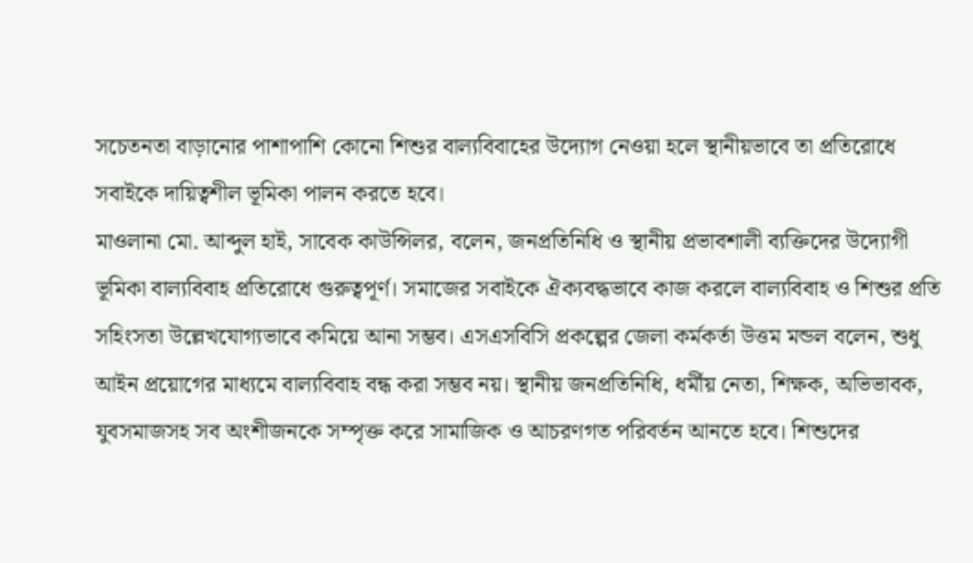সচেতনতা বাড়ানোর পাশাপাশি কোনো শিশুর বাল্যবিবাহের উদ্যোগ নেওয়া হলে স্থানীয়ভাবে তা প্রতিরোধে সবাইকে দায়িত্বশীল ভূমিকা পালন করতে হবে।
মাওলানা মো. আব্দুল হাই, সাবেক কাউন্সিলর, বলেন, জনপ্রতিনিধি ও স্থানীয় প্রভাবশালী ব্যক্তিদের উদ্যোগী ভূমিকা বাল্যবিবাহ প্রতিরোধে গুরুত্বপূর্ণ। সমাজের সবাইকে ঐক্যবদ্ধভাবে কাজ করলে বাল্যবিবাহ ও শিশুর প্রতি সহিংসতা উল্লেখযোগ্যভাবে কমিয়ে আনা সম্ভব। এসএসবিসি প্রকল্পের জেলা কর্মকর্তা উত্তম মন্ডল বলেন, শুধু আইন প্রয়োগের মাধ্যমে বাল্যবিবাহ বন্ধ করা সম্ভব নয়। স্থানীয় জনপ্রতিনিধি, ধর্মীয় নেতা, শিক্ষক, অভিভাবক, যুবসমাজসহ সব অংশীজনকে সম্পৃক্ত করে সামাজিক ও আচরণগত পরিবর্তন আনতে হবে। শিশুদের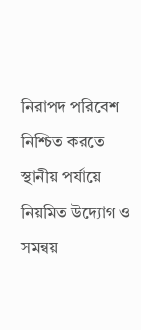নিরাপদ পরিবেশ নিশ্চিত করতে স্থানীয় পর্যায়ে নিয়মিত উদ্যোগ ও সমন্বয়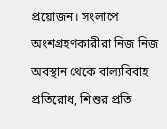প্রয়োজন। সংলাপে অংশগ্রহণকারীরা নিজ নিজ অবস্থান থেকে বাল্যবিবাহ প্রতিরোধ, শিশুর প্রতি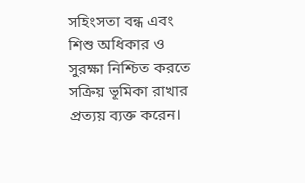সহিংসতা বন্ধ এবং শিশু অধিকার ও সুরক্ষা নিশ্চিত করতে সক্রিয় ভূমিকা রাখার প্রত্যয় ব্যক্ত করেন।